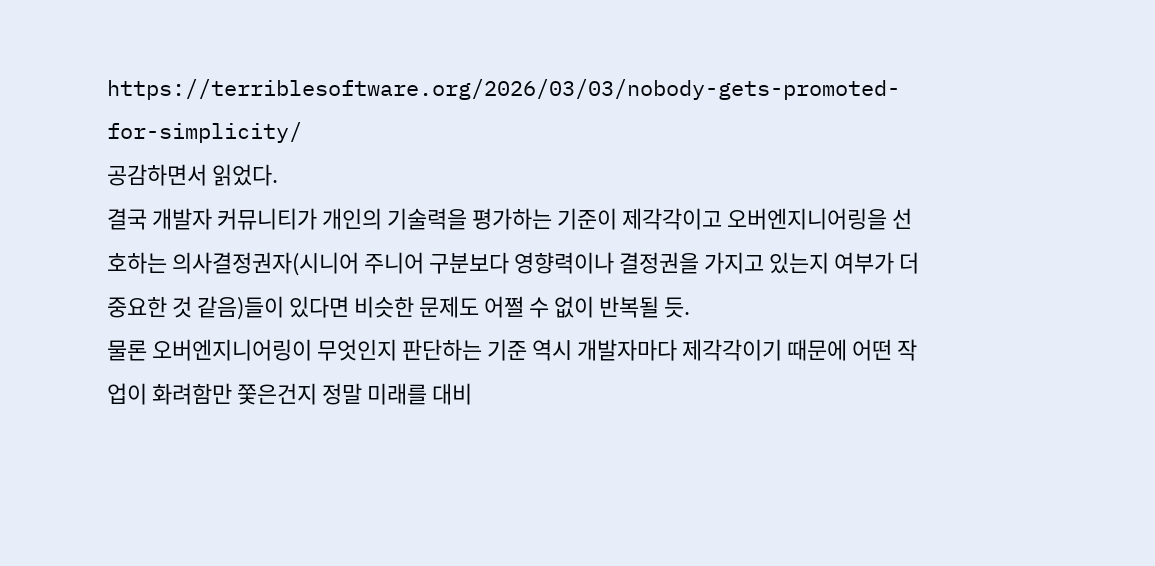https://terriblesoftware.org/2026/03/03/nobody-gets-promoted-for-simplicity/
공감하면서 읽었다.
결국 개발자 커뮤니티가 개인의 기술력을 평가하는 기준이 제각각이고 오버엔지니어링을 선호하는 의사결정권자(시니어 주니어 구분보다 영향력이나 결정권을 가지고 있는지 여부가 더 중요한 것 같음)들이 있다면 비슷한 문제도 어쩔 수 없이 반복될 듯.
물론 오버엔지니어링이 무엇인지 판단하는 기준 역시 개발자마다 제각각이기 때문에 어떤 작업이 화려함만 쫓은건지 정말 미래를 대비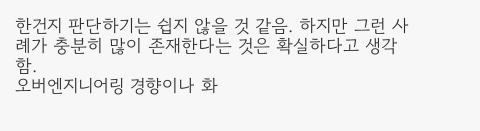한건지 판단하기는 쉽지 않을 것 같음. 하지만 그런 사례가 충분히 많이 존재한다는 것은 확실하다고 생각함.
오버엔지니어링 경향이나 화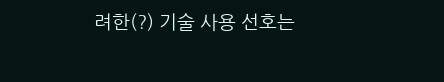려한(?) 기술 사용 선호는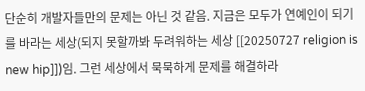단순히 개발자들만의 문제는 아닌 것 같음. 지금은 모두가 연예인이 되기를 바라는 세상(되지 못할까봐 두려워하는 세상 [[20250727 religion is new hip]])임. 그런 세상에서 묵묵하게 문제를 해결하라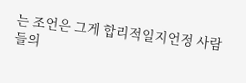는 조언은 그게 합리적일지언정 사람들의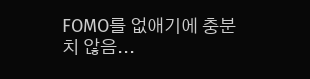FOMO를 없애기에 충분치 않음...